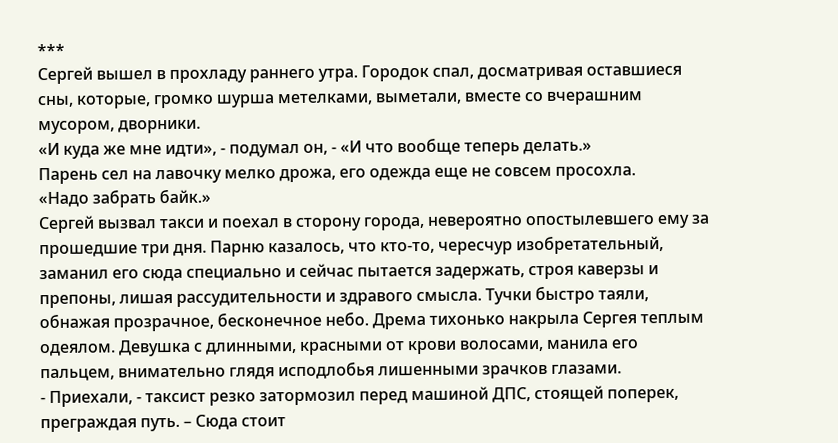***
Сергей вышел в прохладу раннего утра. Городок спал, досматривая оставшиеся сны, которые, громко шурша метелками, выметали, вместе со вчерашним мусором, дворники.
«И куда же мне идти», - подумал он, - «И что вообще теперь делать.»
Парень сел на лавочку мелко дрожа, его одежда еще не совсем просохла.
«Надо забрать байк.»
Сергей вызвал такси и поехал в сторону города, невероятно опостылевшего ему за прошедшие три дня. Парню казалось, что кто-то, чересчур изобретательный, заманил его сюда специально и сейчас пытается задержать, строя каверзы и препоны, лишая рассудительности и здравого смысла. Тучки быстро таяли, обнажая прозрачное, бесконечное небо. Дрема тихонько накрыла Сергея теплым одеялом. Девушка с длинными, красными от крови волосами, манила его пальцем, внимательно глядя исподлобья лишенными зрачков глазами.
- Приехали, - таксист резко затормозил перед машиной ДПС, стоящей поперек, преграждая путь. – Сюда стоит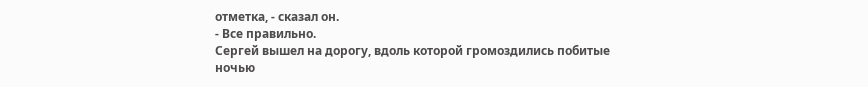отметка, - сказал он.
- Все правильно.
Сергей вышел на дорогу, вдоль которой громоздились побитые ночью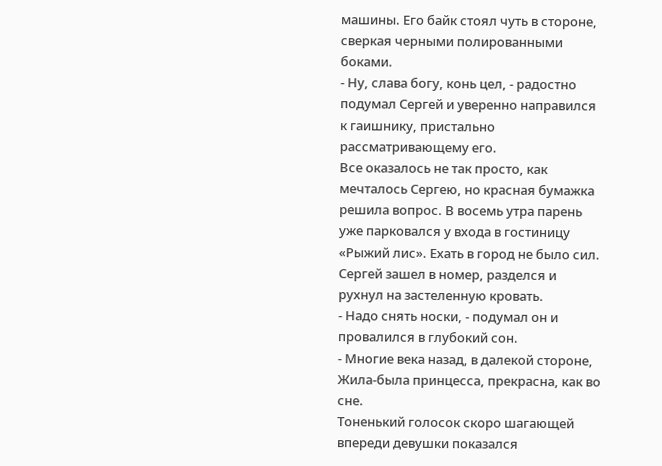машины. Его байк стоял чуть в стороне, сверкая черными полированными боками.
- Ну, слава богу, конь цел, - радостно подумал Сергей и уверенно направился к гаишнику, пристально рассматривающему его.
Все оказалось не так просто, как мечталось Сергею, но красная бумажка решила вопрос. В восемь утра парень уже парковался у входа в гостиницу «Рыжий лис». Ехать в город не было сил. Сергей зашел в номер, разделся и рухнул на застеленную кровать.
- Надо снять носки, - подумал он и провалился в глубокий сон.
- Многие века назад, в далекой стороне,
Жила-была принцесса, прекрасна, как во сне.
Тоненький голосок скоро шагающей впереди девушки показался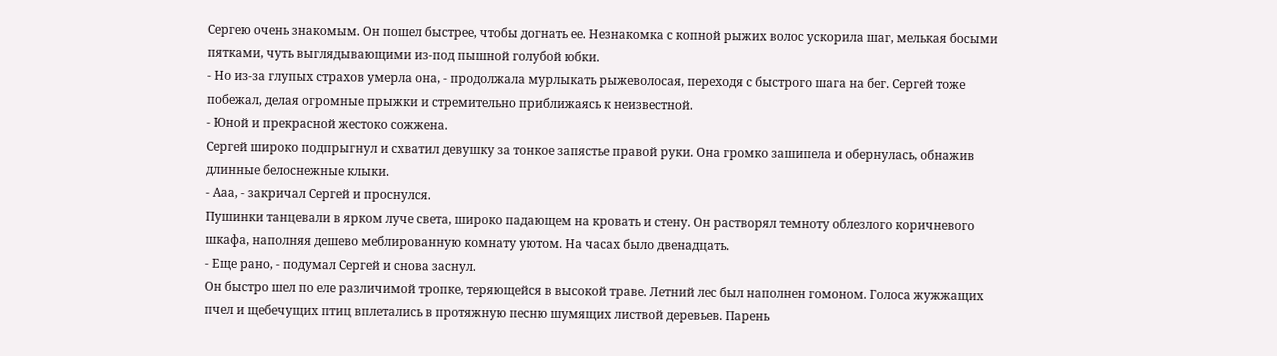Сергею очень знакомым. Он пошел быстрее, чтобы догнать ее. Незнакомка с копной рыжих волос ускорила шаг, мелькая босыми пятками, чуть выглядывающими из-под пышной голубой юбки.
- Но из-за глупых страхов умерла она, - продолжала мурлыкать рыжеволосая, переходя с быстрого шага на бег. Сергей тоже побежал, делая огромные прыжки и стремительно приближаясь к неизвестной.
- Юной и прекрасной жестоко сожжена.
Сергей широко подпрыгнул и схватил девушку за тонкое запястье правой руки. Она громко зашипела и обернулась, обнажив длинные белоснежные клыки.
- Ааа, - закричал Сергей и проснулся.
Пушинки танцевали в ярком луче света, широко падающем на кровать и стену. Он растворял темноту облезлого коричневого шкафа, наполняя дешево меблированную комнату уютом. На часах было двенадцать.
- Еще рано, - подумал Сергей и снова заснул.
Он быстро шел по еле различимой тропке, теряющейся в высокой траве. Летний лес был наполнен гомоном. Голоса жужжащих пчел и щебечущих птиц вплетались в протяжную песню шумящих листвой деревьев. Парень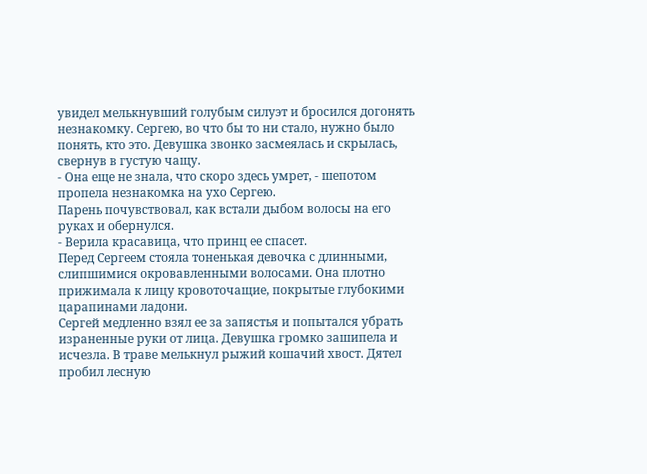увидел мелькнувший голубым силуэт и бросился догонять незнакомку. Сергею, во что бы то ни стало, нужно было понять, кто это. Девушка звонко засмеялась и скрылась, свернув в густую чащу.
- Она еще не знала, что скоро здесь умрет, - шепотом пропела незнакомка на ухо Сергею.
Парень почувствовал, как встали дыбом волосы на его руках и обернулся.
- Верила красавица, что принц ее спасет.
Перед Сергеем стояла тоненькая девочка с длинными, слипшимися окровавленными волосами. Она плотно прижимала к лицу кровоточащие, покрытые глубокими царапинами ладони.
Сергей медленно взял ее за запястья и попытался убрать израненные руки от лица. Девушка громко зашипела и исчезла. В траве мелькнул рыжий кошачий хвост. Дятел пробил лесную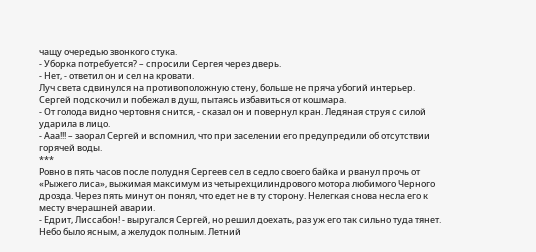чащу очередью звонкого стука.
- Уборка потребуется? – спросили Сергея через дверь.
- Нет, - ответил он и сел на кровати.
Луч света сдвинулся на противоположную стену, больше не пряча убогий интерьер. Сергей подскочил и побежал в душ, пытаясь избавиться от кошмара.
- От голода видно чертовня снится, - сказал он и повернул кран. Ледяная струя с силой ударила в лицо.
- Ааа!!! – заорал Сергей и вспомнил, что при заселении его предупредили об отсутствии горячей воды.
***
Ровно в пять часов после полудня Сергеев сел в седло своего байка и рванул прочь от «Рыжего лиса», выжимая максимум из четырехцилиндрового мотора любимого Черного дрозда. Через пять минут он понял, что едет не в ту сторону. Нелегкая снова несла его к месту вчерашней аварии.
- Едрит, Лиссабон! - выругался Сергей, но решил доехать, раз уж его так сильно туда тянет. Небо было ясным, а желудок полным. Летний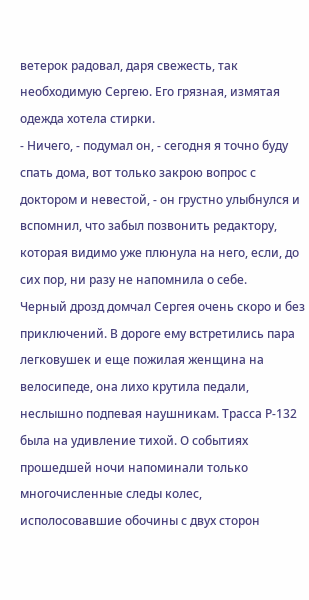ветерок радовал, даря свежесть, так необходимую Сергею. Его грязная, измятая одежда хотела стирки.
- Ничего, - подумал он, - сегодня я точно буду спать дома, вот только закрою вопрос с доктором и невестой, - он грустно улыбнулся и вспомнил, что забыл позвонить редактору, которая видимо уже плюнула на него, если, до сих пор, ни разу не напомнила о себе.
Черный дрозд домчал Сергея очень скоро и без приключений. В дороге ему встретились пара легковушек и еще пожилая женщина на велосипеде, она лихо крутила педали, неслышно подпевая наушникам. Трасса Р-132 была на удивление тихой. О событиях прошедшей ночи напоминали только многочисленные следы колес, исполосовавшие обочины с двух сторон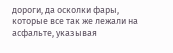дороги, да осколки фары, которые все так же лежали на асфальте, указывая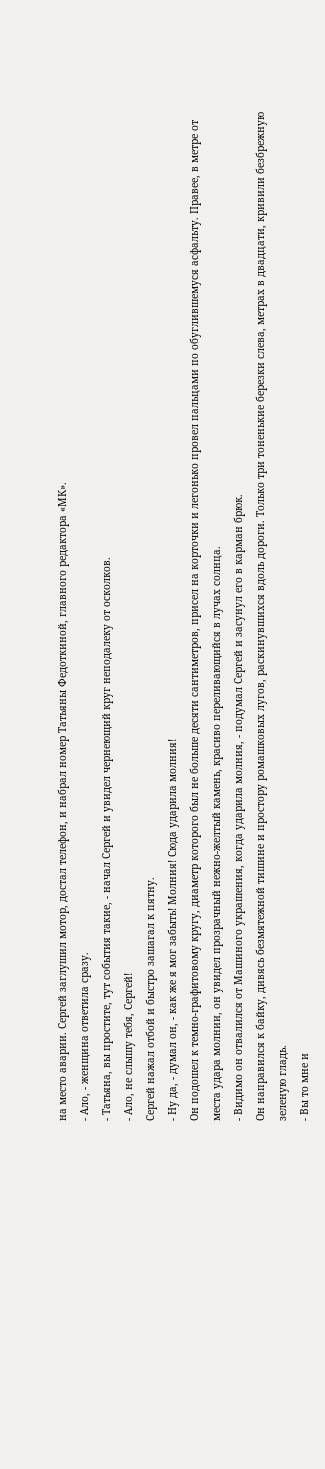на место аварии. Сергей заглушил мотор, достал телефон, и набрал номер Татьяны Федоткиной, главного редактора «МК».
- Ало, - женщина ответила сразу.
- Татьяна, вы простите, тут события такие, - начал Сергей и увидел чернеющий круг неподалеку от осколков.
- Ало, не слышу тебя, Сергей!
Сергей нажал отбой и быстро зашагал к пятну.
- Ну да, - думал он, - как же я мог забыть! Молния! Сюда ударила молния!
Он подошел к темно-графитовому кругу, диаметр которого был не больше десяти сантиметров, присел на корточки и легонько провел пальцами по обуглившемуся асфальту. Правее, в метре от места удара молнии, он увидел прозрачный нежно-желтый камень, красиво переливающийся в лучах солнца.
- Видимо он отвалился от Машиного украшения, когда ударила молния, - подумал Сергей и засунул его в карман брюк.
Он направился к байку, дивясь безмятежной тишине и простору ромашковых лугов, раскинувшихся вдоль дороги. Только три тоненькие березки слева, метрах в двадцати, кривили безбрежную зеленую гладь.
- Вы то мне и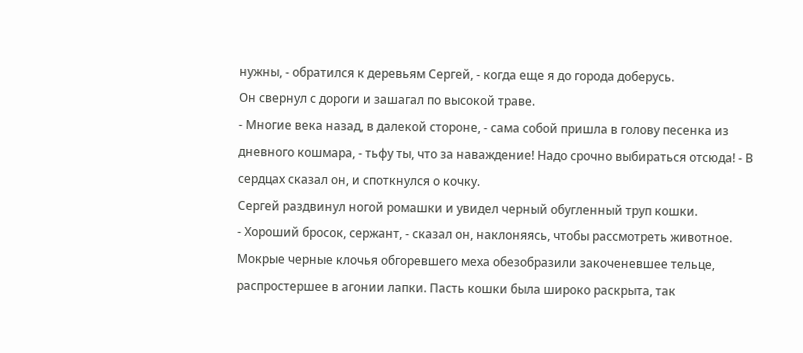нужны, - обратился к деревьям Сергей, - когда еще я до города доберусь.
Он свернул с дороги и зашагал по высокой траве.
- Многие века назад, в далекой стороне, - сама собой пришла в голову песенка из дневного кошмара, - тьфу ты, что за наваждение! Надо срочно выбираться отсюда! - В сердцах сказал он, и споткнулся о кочку.
Сергей раздвинул ногой ромашки и увидел черный обугленный труп кошки.
- Хороший бросок, сержант, - сказал он, наклоняясь, чтобы рассмотреть животное.
Мокрые черные клочья обгоревшего меха обезобразили закоченевшее тельце, распростершее в агонии лапки. Пасть кошки была широко раскрыта, так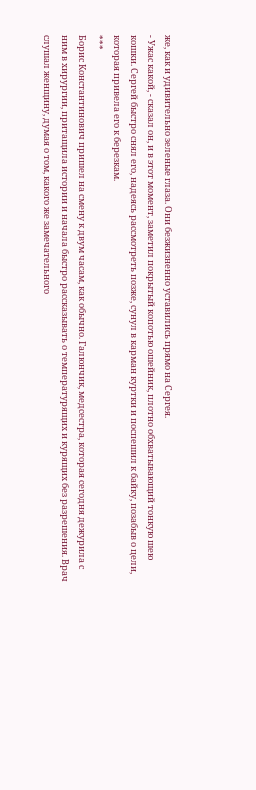же, как и удивительно зеленые глаза. Они безжизненно уставились прямо на Сергея.
- Ужас какой, - сказал он, и в этот момент, заметил покрытый копотью ошейник, плотно обхватывающий тонкую шею кошки. Сергей быстро снял его, надеясь рассмотреть позже, сунул в карман куртки и поспешил к байку, позабыв о цели, которая привела его к березкам.
***
Борис Константинович пришел на смену к двум часам, как обычно. Галюнчик, медсестра, которая сегодня дежурила с ним в хирургии, притащила истории и начала быстро рассказывать о температурящих и курящих без разрешения. Врач слушал женщину, думая о том, какого же замечательного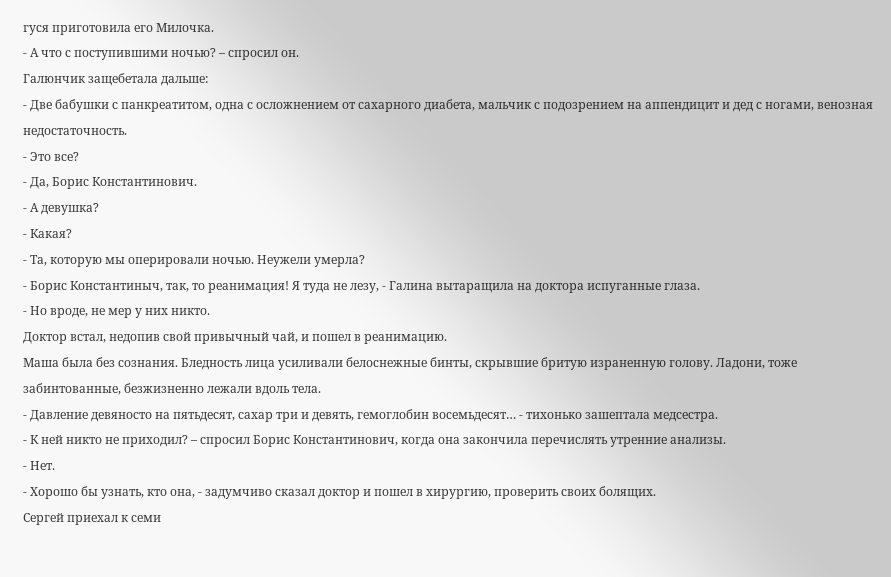гуся приготовила его Милочка.
- А что с поступившими ночью? – спросил он.
Галюнчик защебетала дальше:
- Две бабушки с панкреатитом, одна с осложнением от сахарного диабета, мальчик с подозрением на аппендицит и дед с ногами, венозная недостаточность.
- Это все?
- Да, Борис Константинович.
- А девушка?
- Какая?
- Та, которую мы оперировали ночью. Неужели умерла?
- Борис Константиныч, так, то реанимация! Я туда не лезу, - Галина вытаращила на доктора испуганные глаза.
- Но вроде, не мер у них никто.
Доктор встал, недопив свой привычный чай, и пошел в реанимацию.
Маша была без сознания. Бледность лица усиливали белоснежные бинты, скрывшие бритую израненную голову. Ладони, тоже забинтованные, безжизненно лежали вдоль тела.
- Давление девяносто на пятьдесят, сахар три и девять, гемоглобин восемьдесят… - тихонько зашептала медсестра.
- К ней никто не приходил? – спросил Борис Константинович, когда она закончила перечислять утренние анализы.
- Нет.
- Хорошо бы узнать, кто она, - задумчиво сказал доктор и пошел в хирургию, проверить своих болящих.
Сергей приехал к семи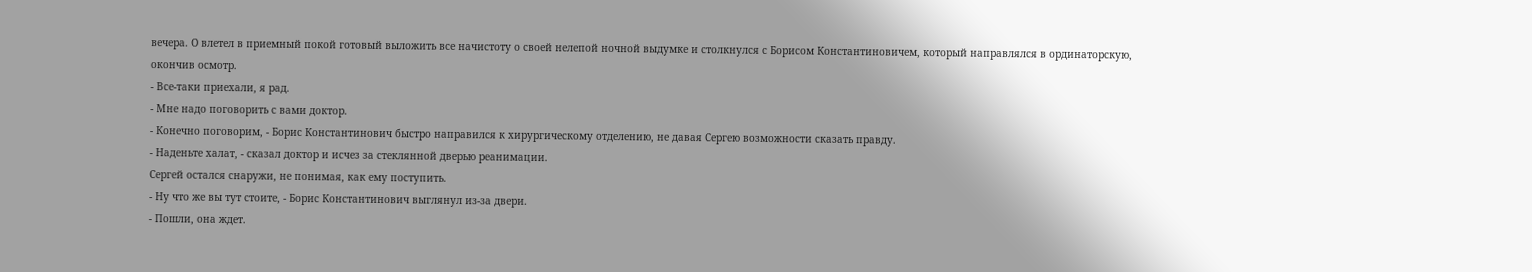вечера. О влетел в приемный покой готовый выложить все начистоту о своей нелепой ночной выдумке и столкнулся с Борисом Константиновичем, который направлялся в ординаторскую, окончив осмотр.
- Все-таки приехали, я рад.
- Мне надо поговорить с вами доктор.
- Конечно поговорим, - Борис Константинович быстро направился к хирургическому отделению, не давая Сергею возможности сказать правду.
- Наденьте халат, - сказал доктор и исчез за стеклянной дверью реанимации.
Сергей остался снаружи, не понимая, как ему поступить.
- Ну что же вы тут стоите, - Борис Константинович выглянул из-за двери.
- Пошли, она ждет.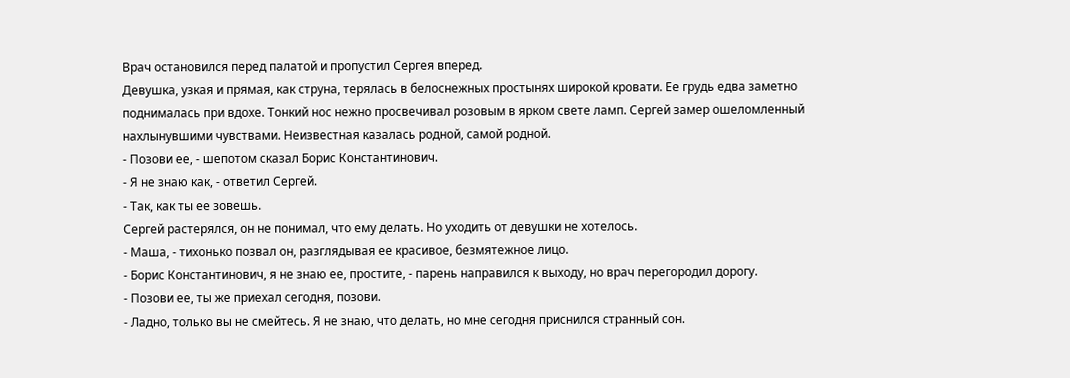Врач остановился перед палатой и пропустил Сергея вперед.
Девушка, узкая и прямая, как струна, терялась в белоснежных простынях широкой кровати. Ее грудь едва заметно поднималась при вдохе. Тонкий нос нежно просвечивал розовым в ярком свете ламп. Сергей замер ошеломленный нахлынувшими чувствами. Неизвестная казалась родной, самой родной.
- Позови ее, - шепотом сказал Борис Константинович.
- Я не знаю как, - ответил Сергей.
- Так, как ты ее зовешь.
Сергей растерялся, он не понимал, что ему делать. Но уходить от девушки не хотелось.
- Маша, - тихонько позвал он, разглядывая ее красивое, безмятежное лицо.
- Борис Константинович, я не знаю ее, простите, - парень направился к выходу, но врач перегородил дорогу.
- Позови ее, ты же приехал сегодня, позови.
- Ладно, только вы не смейтесь. Я не знаю, что делать, но мне сегодня приснился странный сон.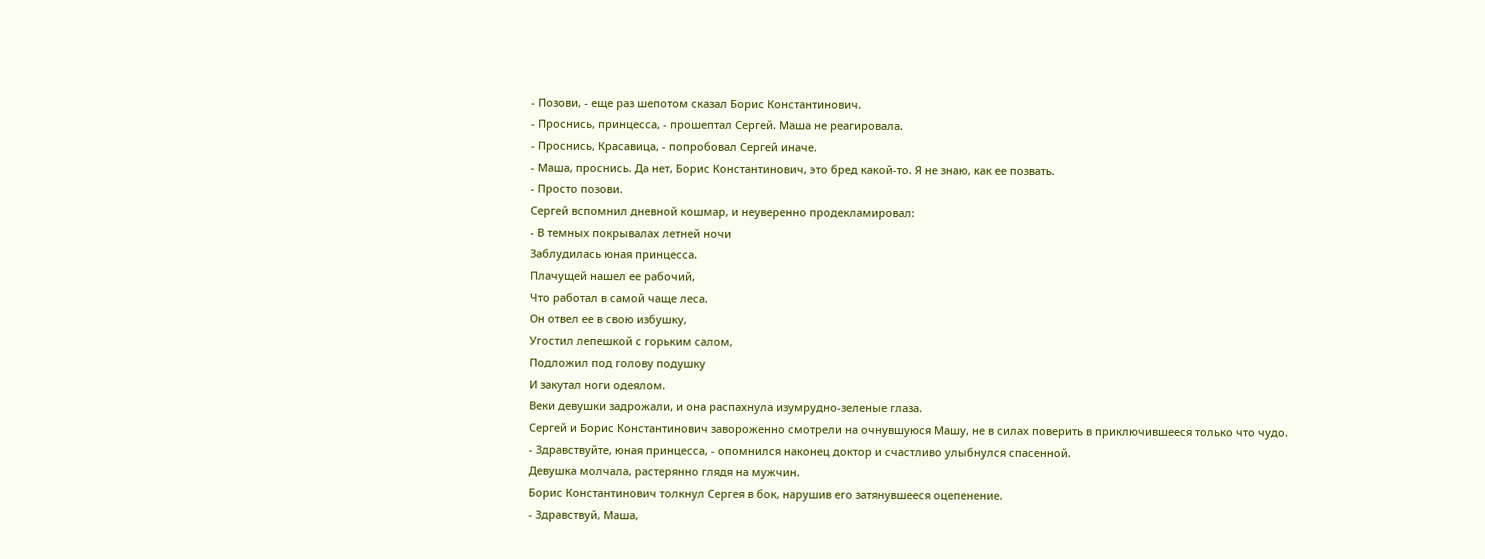- Позови, - еще раз шепотом сказал Борис Константинович.
- Проснись, принцесса, - прошептал Сергей. Маша не реагировала.
- Проснись, Красавица, - попробовал Сергей иначе.
- Маша, проснись. Да нет, Борис Константинович, это бред какой-то. Я не знаю, как ее позвать.
- Просто позови.
Сергей вспомнил дневной кошмар, и неуверенно продекламировал:
- В темных покрывалах летней ночи
Заблудилась юная принцесса.
Плачущей нашел ее рабочий,
Что работал в самой чаще леса.
Он отвел ее в свою избушку,
Угостил лепешкой с горьким салом,
Подложил под голову подушку
И закутал ноги одеялом.
Веки девушки задрожали, и она распахнула изумрудно-зеленые глаза.
Сергей и Борис Константинович завороженно смотрели на очнувшуюся Машу, не в силах поверить в приключившееся только что чудо.
- Здравствуйте, юная принцесса, - опомнился наконец доктор и счастливо улыбнулся спасенной.
Девушка молчала, растерянно глядя на мужчин.
Борис Константинович толкнул Сергея в бок, нарушив его затянувшееся оцепенение.
- Здравствуй, Маша,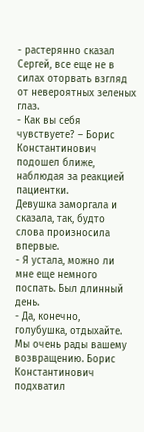- растерянно сказал Сергей, все еще не в силах оторвать взгляд от невероятных зеленых глаз.
- Как вы себя чувствуете? – Борис Константинович подошел ближе, наблюдая за реакцией пациентки.
Девушка заморгала и сказала, так, будто слова произносила впервые.
- Я устала, можно ли мне еще немного поспать. Был длинный день.
- Да, конечно, голубушка, отдыхайте. Мы очень рады вашему возвращению. Борис Константинович подхватил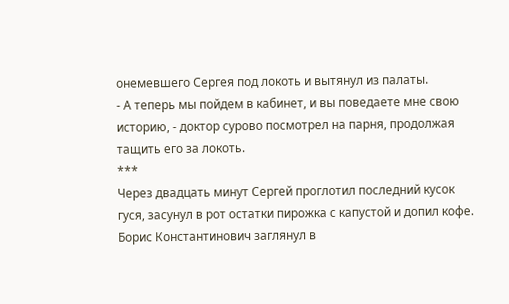онемевшего Сергея под локоть и вытянул из палаты.
- А теперь мы пойдем в кабинет, и вы поведаете мне свою историю, - доктор сурово посмотрел на парня, продолжая тащить его за локоть.
***
Через двадцать минут Сергей проглотил последний кусок гуся, засунул в рот остатки пирожка с капустой и допил кофе. Борис Константинович заглянул в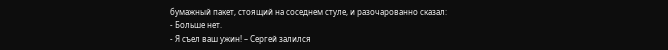бумажный пакет, стоящий на соседнем стуле, и разочарованно сказал:
- Больше нет.
- Я съел ваш ужин! – Сергей залился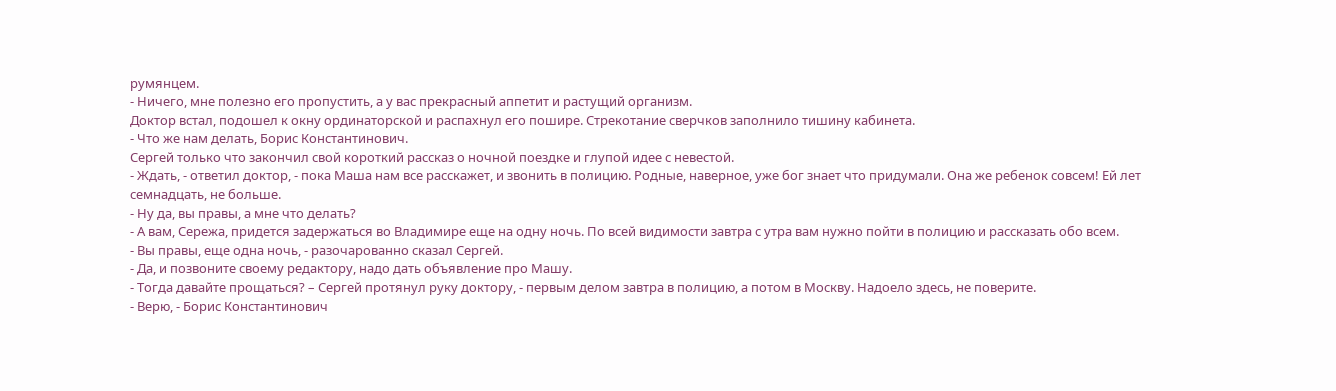румянцем.
- Ничего, мне полезно его пропустить, а у вас прекрасный аппетит и растущий организм.
Доктор встал, подошел к окну ординаторской и распахнул его пошире. Стрекотание сверчков заполнило тишину кабинета.
- Что же нам делать, Борис Константинович.
Сергей только что закончил свой короткий рассказ о ночной поездке и глупой идее с невестой.
- Ждать, - ответил доктор, - пока Маша нам все расскажет, и звонить в полицию. Родные, наверное, уже бог знает что придумали. Она же ребенок совсем! Ей лет семнадцать, не больше.
- Ну да, вы правы, а мне что делать?
- А вам, Сережа, придется задержаться во Владимире еще на одну ночь. По всей видимости завтра с утра вам нужно пойти в полицию и рассказать обо всем.
- Вы правы, еще одна ночь, - разочарованно сказал Сергей.
- Да, и позвоните своему редактору, надо дать объявление про Машу.
- Тогда давайте прощаться? – Сергей протянул руку доктору, - первым делом завтра в полицию, а потом в Москву. Надоело здесь, не поверите.
- Верю, - Борис Константинович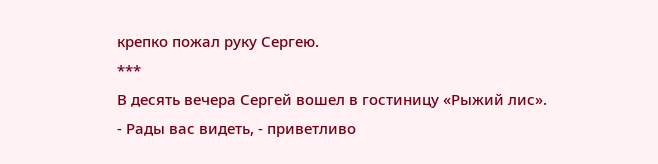крепко пожал руку Сергею.
***
В десять вечера Сергей вошел в гостиницу «Рыжий лис».
- Рады вас видеть, - приветливо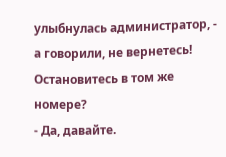улыбнулась администратор, - а говорили, не вернетесь! Остановитесь в том же номере?
- Да, давайте.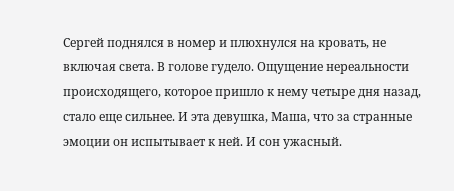Сергей поднялся в номер и плюхнулся на кровать, не включая света. В голове гудело. Ощущение нереальности происходящего, которое пришло к нему четыре дня назад, стало еще сильнее. И эта девушка, Маша, что за странные эмоции он испытывает к ней. И сон ужасный.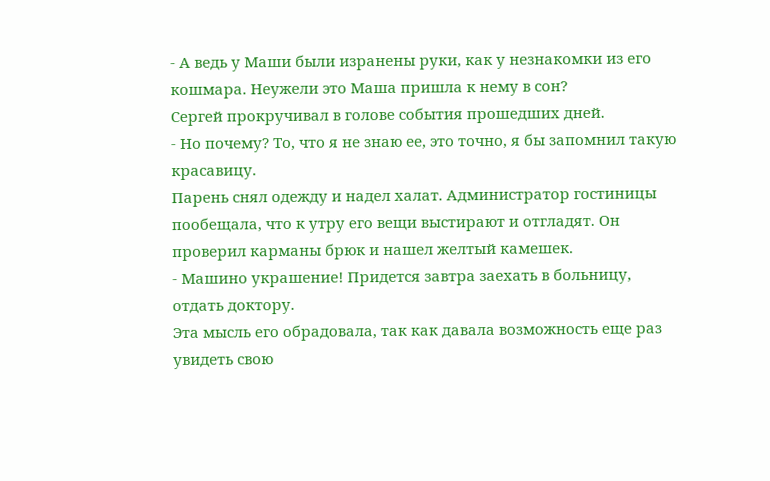- А ведь у Маши были изранены руки, как у незнакомки из его кошмара. Неужели это Маша пришла к нему в сон?
Сергей прокручивал в голове события прошедших дней.
- Но почему? То, что я не знаю ее, это точно, я бы запомнил такую красавицу.
Парень снял одежду и надел халат. Администратор гостиницы пообещала, что к утру его вещи выстирают и отгладят. Он проверил карманы брюк и нашел желтый камешек.
- Машино украшение! Придется завтра заехать в больницу, отдать доктору.
Эта мысль его обрадовала, так как давала возможность еще раз увидеть свою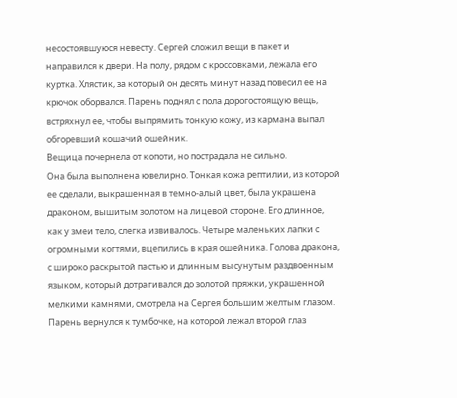несостоявшуюся невесту. Сергей сложил вещи в пакет и направился к двери. На полу, рядом с кроссовками, лежала его куртка. Хлястик, за который он десять минут назад повесил ее на крючок оборвался. Парень поднял с пола дорогостоящую вещь, встряхнул ее, чтобы выпрямить тонкую кожу, из кармана выпал обгоревший кошачий ошейник.
Вещица почернела от копоти, но пострадала не сильно.
Она была выполнена ювелирно. Тонкая кожа рептилии, из которой ее сделали, выкрашенная в темно-алый цвет, была украшена драконом, вышитым золотом на лицевой стороне. Его длинное, как у змеи тело, слегка извивалось. Четыре маленьких лапки с огромными когтями, вцепились в края ошейника. Голова дракона, с широко раскрытой пастью и длинным высунутым раздвоенным языком, который дотрагивался до золотой пряжки, украшенной мелкими камнями, смотрела на Сергея большим желтым глазом. Парень вернулся к тумбочке, на которой лежал второй глаз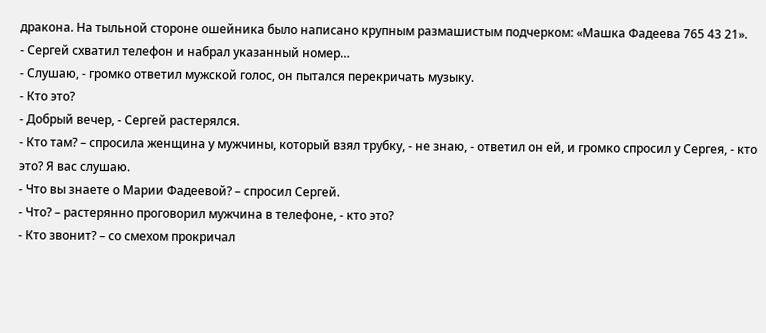дракона. На тыльной стороне ошейника было написано крупным размашистым подчерком: «Машка Фадеева 765 43 21».
- Сергей схватил телефон и набрал указанный номер…
- Слушаю, - громко ответил мужской голос, он пытался перекричать музыку.
- Кто это?
- Добрый вечер, - Сергей растерялся.
- Кто там? – спросила женщина у мужчины, который взял трубку, - не знаю, - ответил он ей, и громко спросил у Сергея, - кто это? Я вас слушаю.
- Что вы знаете о Марии Фадеевой? – спросил Сергей.
- Что? – растерянно проговорил мужчина в телефоне, - кто это?
- Кто звонит? – со смехом прокричал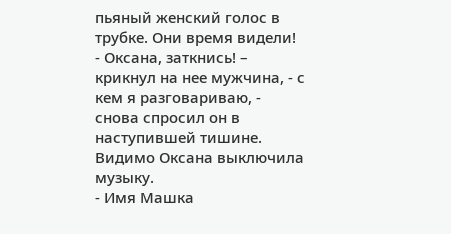пьяный женский голос в трубке. Они время видели!
- Оксана, заткнись! – крикнул на нее мужчина, - с кем я разговариваю, - снова спросил он в наступившей тишине. Видимо Оксана выключила музыку.
- Имя Машка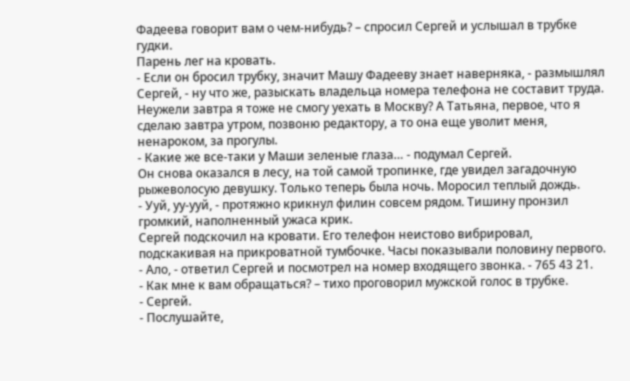Фадеева говорит вам о чем-нибудь? – спросил Сергей и услышал в трубке гудки.
Парень лег на кровать.
- Если он бросил трубку, значит Машу Фадееву знает наверняка, - размышлял Сергей, - ну что же, разыскать владельца номера телефона не составит труда. Неужели завтра я тоже не смогу уехать в Москву? А Татьяна, первое, что я сделаю завтра утром, позвоню редактору, а то она еще уволит меня, ненароком, за прогулы.
- Какие же все-таки у Маши зеленые глаза… - подумал Сергей.
Он снова оказался в лесу, на той самой тропинке, где увидел загадочную рыжеволосую девушку. Только теперь была ночь. Моросил теплый дождь.
- Ууй, уу-ууй, - протяжно крикнул филин совсем рядом. Тишину пронзил громкий, наполненный ужаса крик.
Сергей подскочил на кровати. Его телефон неистово вибрировал, подскакивая на прикроватной тумбочке. Часы показывали половину первого.
- Ало, - ответил Сергей и посмотрел на номер входящего звонка. - 765 43 21.
- Как мне к вам обращаться? – тихо проговорил мужской голос в трубке.
- Сергей.
- Послушайте,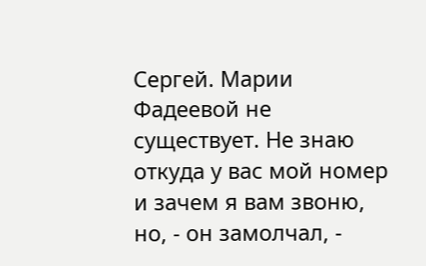Сергей. Марии Фадеевой не существует. Не знаю откуда у вас мой номер и зачем я вам звоню, но, - он замолчал, -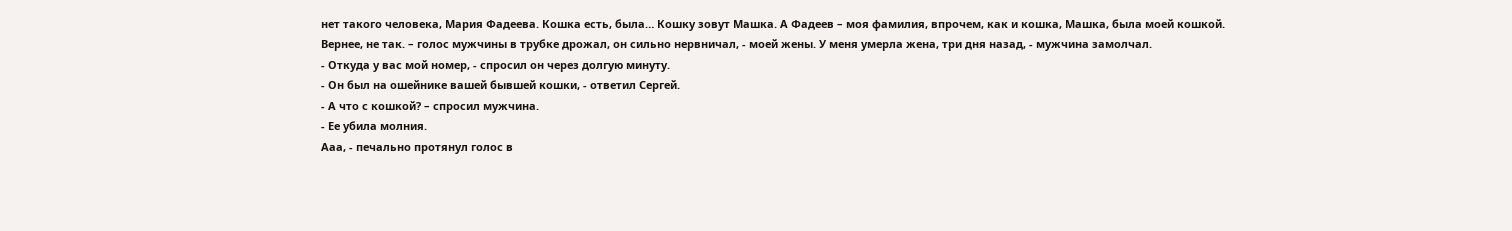нет такого человека, Мария Фадеева. Кошка есть, была… Кошку зовут Машка. А Фадеев – моя фамилия, впрочем, как и кошка, Машка, была моей кошкой. Вернее, не так. – голос мужчины в трубке дрожал, он сильно нервничал, - моей жены. У меня умерла жена, три дня назад, - мужчина замолчал.
- Откуда у вас мой номер, - спросил он через долгую минуту.
- Он был на ошейнике вашей бывшей кошки, - ответил Сергей.
- А что с кошкой? – спросил мужчина.
- Ее убила молния.
Ааа, - печально протянул голос в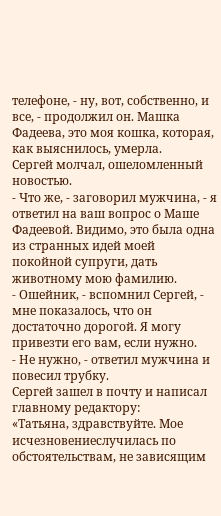телефоне, - ну, вот, собственно, и все, - продолжил он. Машка Фадеева, это моя кошка, которая, как выяснилось, умерла.
Сергей молчал, ошеломленный новостью.
- Что же, - заговорил мужчина, - я ответил на ваш вопрос о Маше Фадеевой. Видимо, это была одна из странных идей моей покойной супруги, дать животному мою фамилию.
- Ошейник, - вспомнил Сергей, - мне показалось, что он достаточно дорогой. Я могу привезти его вам, если нужно.
- Не нужно, - ответил мужчина и повесил трубку.
Сергей зашел в почту и написал главному редактору:
«Татьяна, здравствуйте. Мое исчезновениеслучилась по обстоятельствам, не зависящим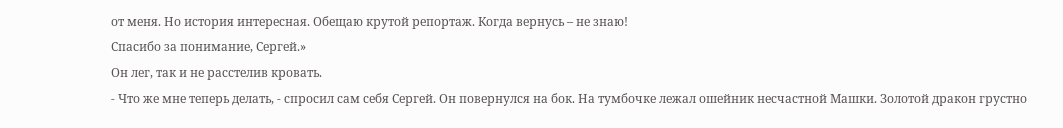от меня. Но история интересная. Обещаю крутой репортаж. Когда вернусь – не знаю!
Спасибо за понимание, Сергей.»
Он лег, так и не расстелив кровать.
- Что же мне теперь делать, - спросил сам себя Сергей. Он повернулся на бок. На тумбочке лежал ошейник несчастной Машки. Золотой дракон грустно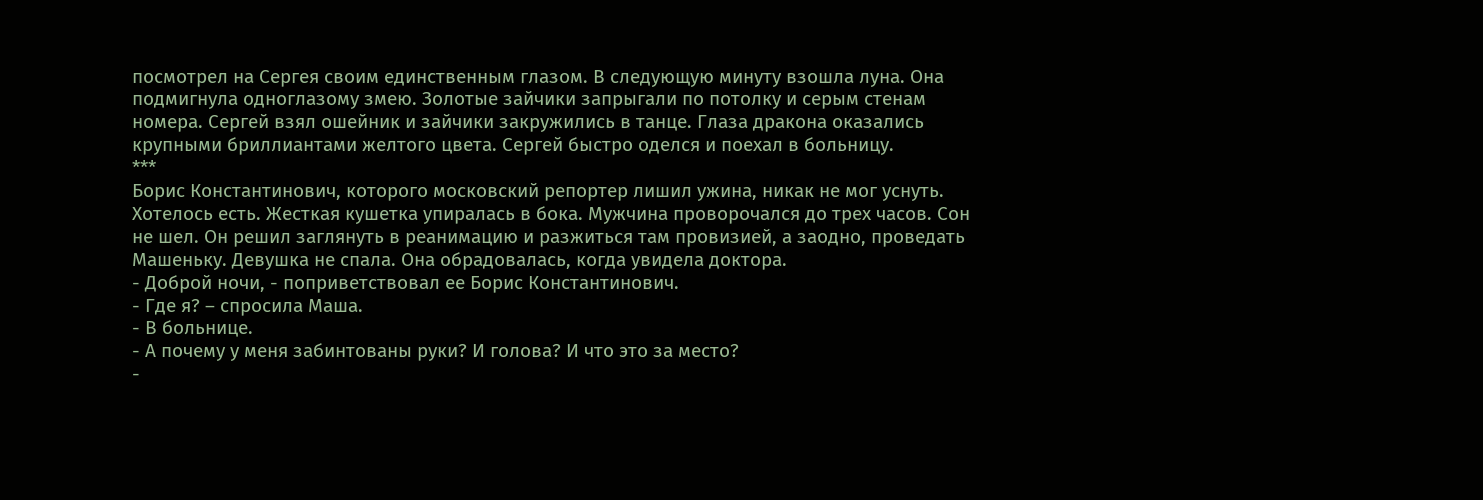посмотрел на Сергея своим единственным глазом. В следующую минуту взошла луна. Она подмигнула одноглазому змею. Золотые зайчики запрыгали по потолку и серым стенам номера. Сергей взял ошейник и зайчики закружились в танце. Глаза дракона оказались крупными бриллиантами желтого цвета. Сергей быстро оделся и поехал в больницу.
***
Борис Константинович, которого московский репортер лишил ужина, никак не мог уснуть. Хотелось есть. Жесткая кушетка упиралась в бока. Мужчина проворочался до трех часов. Сон не шел. Он решил заглянуть в реанимацию и разжиться там провизией, а заодно, проведать Машеньку. Девушка не спала. Она обрадовалась, когда увидела доктора.
- Доброй ночи, - поприветствовал ее Борис Константинович.
- Где я? – спросила Маша.
- В больнице.
- А почему у меня забинтованы руки? И голова? И что это за место?
-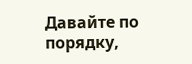Давайте по порядку,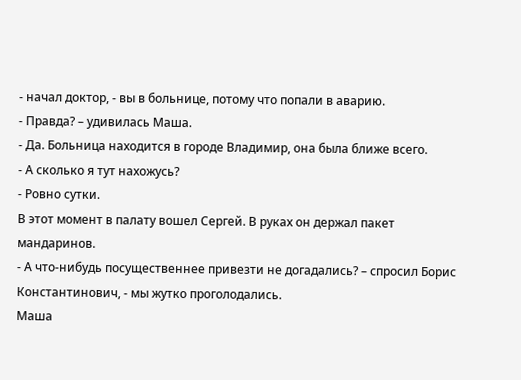- начал доктор, - вы в больнице, потому что попали в аварию.
- Правда? – удивилась Маша.
- Да. Больница находится в городе Владимир, она была ближе всего.
- А сколько я тут нахожусь?
- Ровно сутки.
В этот момент в палату вошел Сергей. В руках он держал пакет мандаринов.
- А что-нибудь посущественнее привезти не догадались? – спросил Борис Константинович, - мы жутко проголодались.
Маша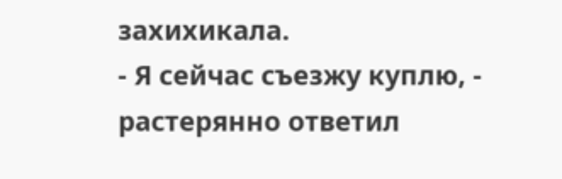захихикала.
- Я сейчас съезжу куплю, - растерянно ответил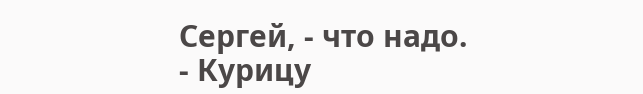Сергей, - что надо.
- Курицу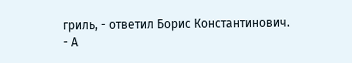гриль, - ответил Борис Константинович.
- А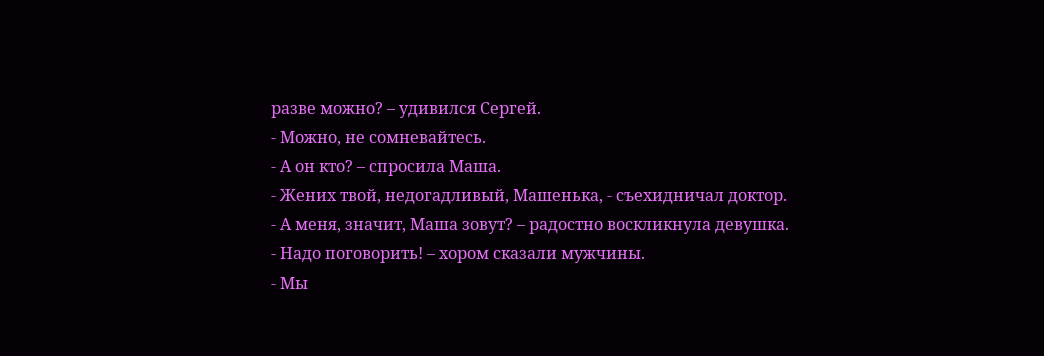разве можно? – удивился Сергей.
- Можно, не сомневайтесь.
- А он кто? – спросила Маша.
- Жених твой, недогадливый, Машенька, - съехидничал доктор.
- А меня, значит, Маша зовут? – радостно воскликнула девушка.
- Надо поговорить! – хором сказали мужчины.
- Мы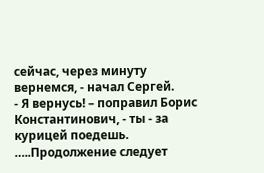сейчас, через минуту вернемся, - начал Сергей.
- Я вернусь! – поправил Борис Константинович, - ты - за курицей поедешь.
…..Продолжение следует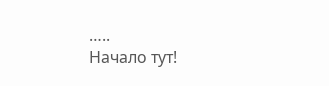…..
Начало тут!